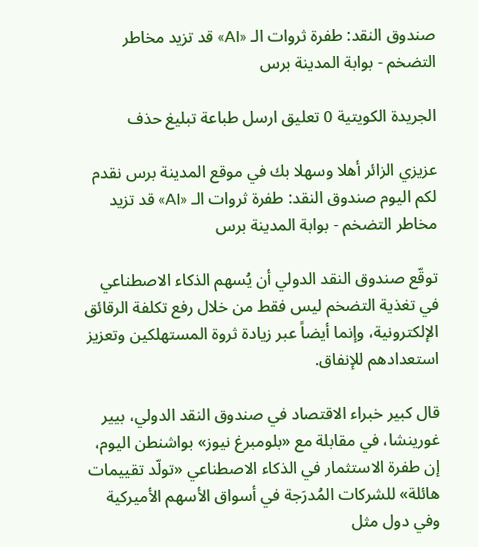صندوق النقد: طفرة ثروات الـ «AI» قد تزيد مخاطر التضخم - بوابة المدينة برس

الجريدة الكويتية 0 تعليق ارسل طباعة تبليغ حذف

عزيزي الزائر أهلا وسهلا بك في موقع المدينة برس نقدم لكم اليوم صندوق النقد: طفرة ثروات الـ «AI» قد تزيد مخاطر التضخم - بوابة المدينة برس

توقّع صندوق النقد الدولي أن يُسهم الذكاء الاصطناعي في تغذية التضخم ليس فقط من خلال رفع تكلفة الرقائق الإلكترونية، وإنما أيضاً عبر زيادة ثروة المستهلكين وتعزيز استعدادهم للإنفاق.

قال كبير خبراء الاقتصاد في صندوق النقد الدولي، بيير غورينشا، في مقابلة مع «بلومبرغ نيوز» بواشنطن اليوم، إن طفرة الاستثمار في الذكاء الاصطناعي «تولّد تقييمات هائلة» للشركات المُدرَجة في أسواق الأسهم الأميركية وفي دول مثل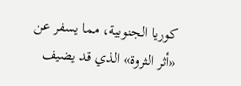كوريا الجنوبية، مما يسفر عن «أثر الثروة» الذي قد يضيف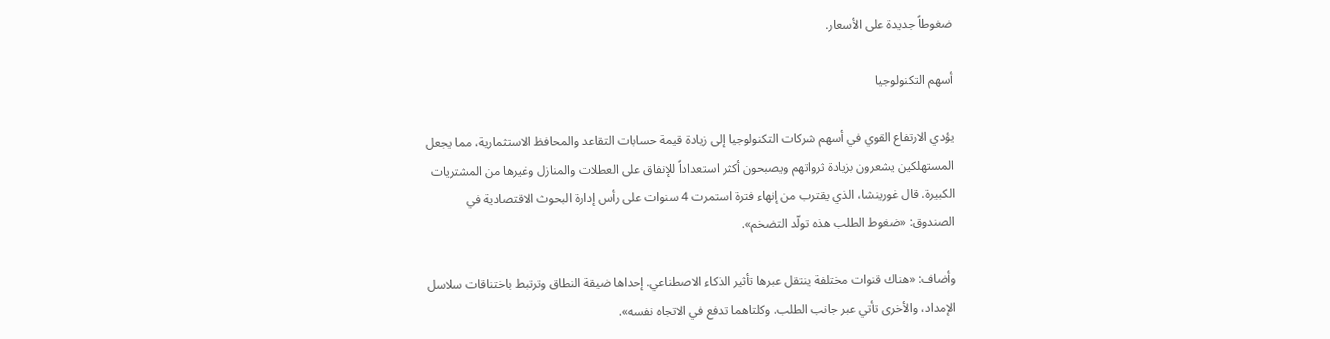ضغوطاً جديدة على الأسعار.

أسهم التكنولوجيا

يؤدي الارتفاع القوي في أسهم شركات التكنولوجيا إلى زيادة قيمة حسابات التقاعد والمحافظ الاستثمارية، مما يجعل المستهلكين يشعرون بزيادة ثرواتهم ويصبحون أكثر استعداداً للإنفاق على العطلات والمنازل وغيرها من المشتريات الكبيرة. قال غورينشا، الذي يقترب من إنهاء فترة استمرت 4 سنوات على رأس إدارة البحوث الاقتصادية في الصندوق: «ضغوط الطلب هذه تولّد التضخم».

وأضاف: «هناك قنوات مختلفة ينتقل عبرها تأثير الذكاء الاصطناعي. إحداها ضيقة النطاق وترتبط باختناقات سلاسل الإمداد، والأخرى تأتي عبر جانب الطلب. وكلتاهما تدفع في الاتجاه نفسه».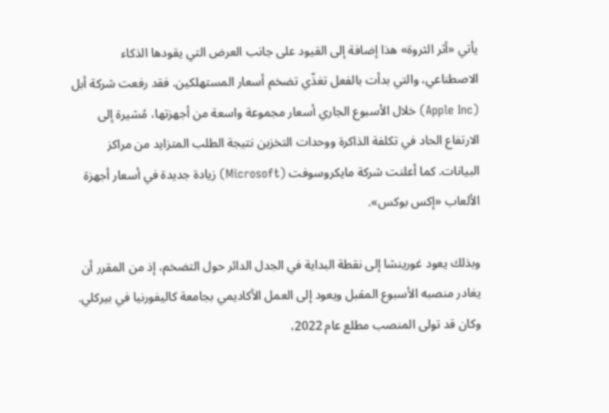يأتي «أثر الثروة» هذا إضافة إلى القيود على جانب العرض التي يقودها الذكاء الاصطناعي، والتي بدأت بالفعل تغذّي تضخم أسعار المستهلكين. فقد رفعت شركة أبل (Apple Inc) خلال الأسبوع الجاري أسعار مجموعة واسعة من أجهزتها، مُشيرة إلى الارتفاع الحاد في تكلفة الذاكرة ووحدات التخزين نتيجة الطلب المتزايد من مراكز البيانات. كما أعلنت شركة مايكروسوفت (Microsoft) زيادة جديدة في أسعار أجهزة الألعاب «إكس بوكس».

وبذلك يعود غورينشا إلى نقطة البداية في الجدل الدائر حول التضخم، إذ من المقرر أن يغادر منصبه الأسبوع المقبل ويعود إلى العمل الأكاديمي بجامعة كاليفورنيا في بيركلي. وكان قد تولى المنصب مطلع عام 2022،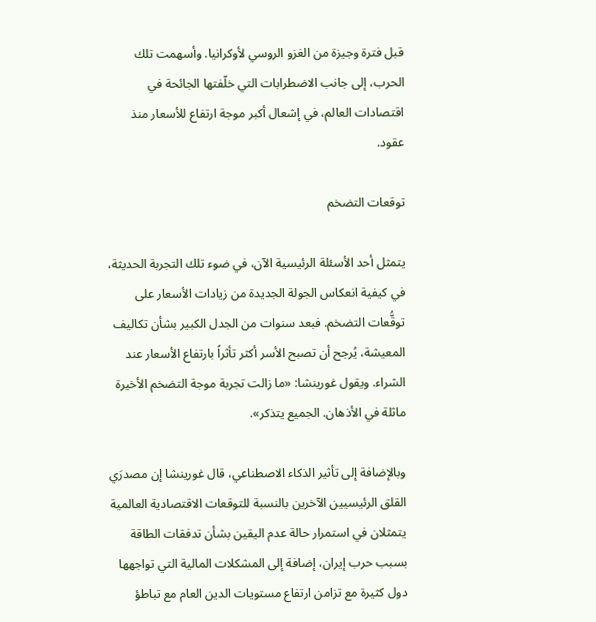قبل فترة وجيزة من الغزو الروسي لأوكرانيا. وأسهمت تلك الحرب، إلى جانب الاضطرابات التي خلّفتها الجائحة في اقتصادات العالم، في إشعال أكبر موجة ارتفاع للأسعار منذ عقود.

توقعات التضخم

يتمثل أحد الأسئلة الرئيسية الآن، في ضوء تلك التجربة الحديثة، في كيفية انعكاس الجولة الجديدة من زيادات الأسعار على توقُّعات التضخم. فبعد سنوات من الجدل الكبير بشأن تكاليف المعيشة، يُرجح أن تصبح الأسر أكثر تأثراً بارتفاع الأسعار عند الشراء. ويقول غورينشا: «ما زالت تجربة موجة التضخم الأخيرة ماثلة في الأذهان. الجميع يتذكر».

وبالإضافة إلى تأثير الذكاء الاصطناعي، قال غورينشا إن مصدرَي القلق الرئيسيين الآخرين بالنسبة للتوقعات الاقتصادية العالمية يتمثلان في استمرار حالة عدم اليقين بشأن تدفقات الطاقة بسبب حرب إيران، إضافة إلى المشكلات المالية التي تواجهها دول كثيرة مع تزامن ارتفاع مستويات الدين العام مع تباطؤ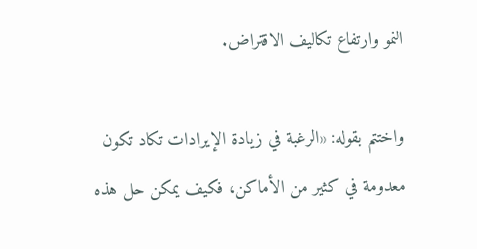النمو وارتفاع تكاليف الاقتراض.

واختتم بقوله: «الرغبة في زيادة الإيرادات تكاد تكون معدومة في كثير من الأماكن، فكيف يمكن حل هذه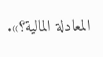المعادلة المالية؟».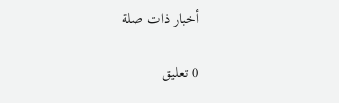أخبار ذات صلة

0 تعليق